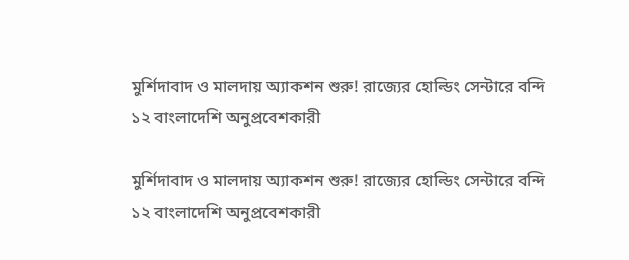মুর্শিদাবাদ ও মালদায় অ্যাকশন শুরু! রাজ্যের হোল্ডিং সেন্টারে বন্দি ১২ বাংলাদেশি অনুপ্রবেশকারী

মুর্শিদাবাদ ও মালদায় অ্যাকশন শুরু! রাজ্যের হোল্ডিং সেন্টারে বন্দি ১২ বাংলাদেশি অনুপ্রবেশকারী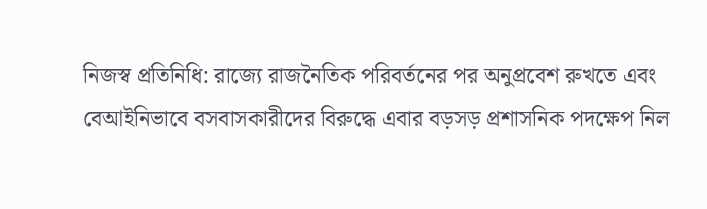নিজস্ব প্রতিনিধি: রাজ্যে রাজনৈতিক পরিবর্তনের পর অনুপ্রবেশ রুখতে এবং বেআইনিভাবে বসবাসকারীদের বিরুদ্ধে এবার বড়সড় প্রশাসনিক পদক্ষেপ নিল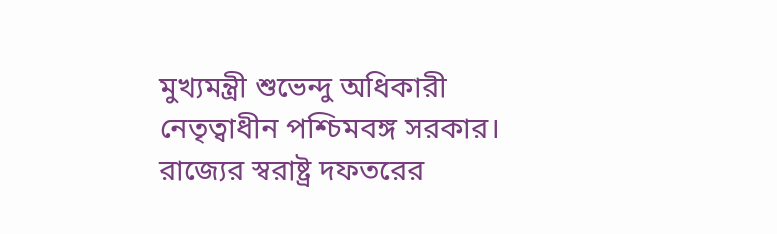মুখ্যমন্ত্রী শুভেন্দু অধিকারী নেতৃত্বাধীন পশ্চিমবঙ্গ সরকার। রাজ্যের স্বরাষ্ট্র দফতরের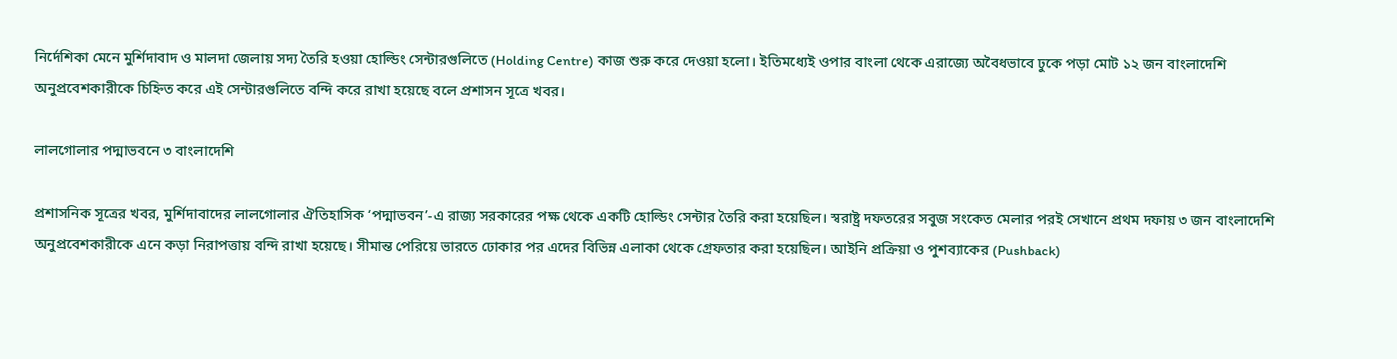নির্দেশিকা মেনে মুর্শিদাবাদ ও মালদা জেলায় সদ্য তৈরি হওয়া হোল্ডিং সেন্টারগুলিতে (Holding Centre) কাজ শুরু করে দেওয়া হলো। ইতিমধ্যেই ওপার বাংলা থেকে এরাজ্যে অবৈধভাবে ঢুকে পড়া মোট ১২ জন বাংলাদেশি অনুপ্রবেশকারীকে চিহ্নিত করে এই সেন্টারগুলিতে বন্দি করে রাখা হয়েছে বলে প্রশাসন সূত্রে খবর।

লালগোলার পদ্মাভবনে ৩ বাংলাদেশি

প্রশাসনিক সূত্রের খবর, মুর্শিদাবাদের লালগোলার ঐতিহাসিক ‘পদ্মাভবন’-এ রাজ্য সরকারের পক্ষ থেকে একটি হোল্ডিং সেন্টার তৈরি করা হয়েছিল। স্বরাষ্ট্র দফতরের সবুজ সংকেত মেলার পরই সেখানে প্রথম দফায় ৩ জন বাংলাদেশি অনুপ্রবেশকারীকে এনে কড়া নিরাপত্তায় বন্দি রাখা হয়েছে। সীমান্ত পেরিয়ে ভারতে ঢোকার পর এদের বিভিন্ন এলাকা থেকে গ্রেফতার করা হয়েছিল। আইনি প্রক্রিয়া ও পুশব্যাকের (Pushback)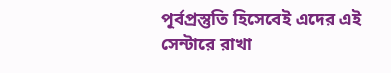পূর্বপ্রস্তুতি হিসেবেই এদের এই সেন্টারে রাখা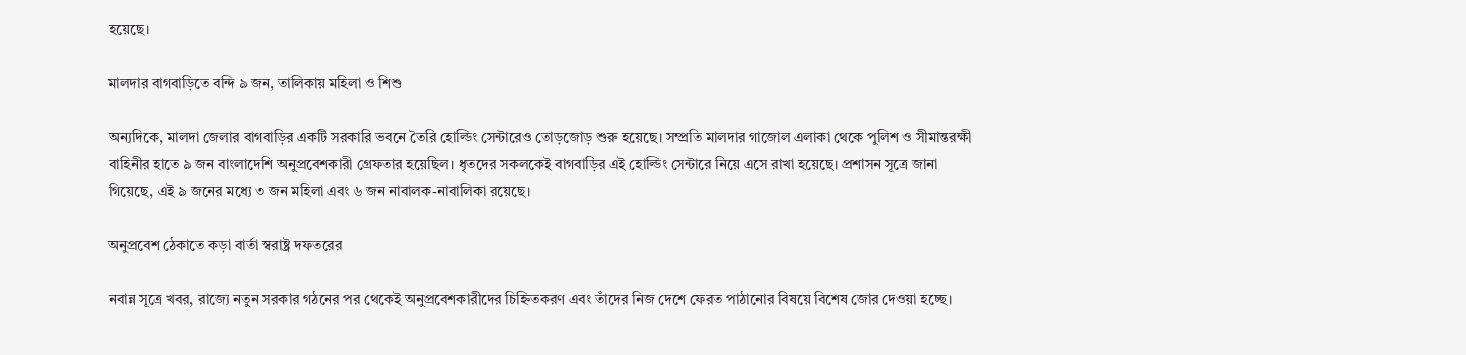হয়েছে।

মালদার বাগবাড়িতে বন্দি ৯ জন, তালিকায় মহিলা ও শিশু

অন্যদিকে, মালদা জেলার বাগবাড়ির একটি সরকারি ভবনে তৈরি হোল্ডিং সেন্টারেও তোড়জোড় শুরু হয়েছে। সম্প্রতি মালদার গাজোল এলাকা থেকে পুলিশ ও সীমান্তরক্ষী বাহিনীর হাতে ৯ জন বাংলাদেশি অনুপ্রবেশকারী গ্রেফতার হয়েছিল। ধৃতদের সকলকেই বাগবাড়ির এই হোল্ডিং সেন্টারে নিয়ে এসে রাখা হয়েছে। প্রশাসন সূত্রে জানা গিয়েছে, এই ৯ জনের মধ্যে ৩ জন মহিলা এবং ৬ জন নাবালক-নাবালিকা রয়েছে।

অনুপ্রবেশ ঠেকাতে কড়া বার্তা স্বরাষ্ট্র দফতরের

নবান্ন সূত্রে খবর, রাজ্যে নতুন সরকার গঠনের পর থেকেই অনুপ্রবেশকারীদের চিহ্নিতকরণ এবং তাঁদের নিজ দেশে ফেরত পাঠানোর বিষয়ে বিশেষ জোর দেওয়া হচ্ছে।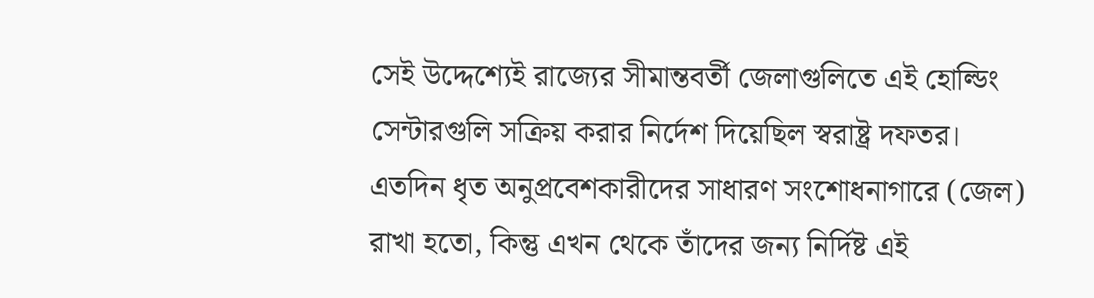সেই উদ্দেশ্যেই রাজ্যের সীমান্তবর্তী জেলাগুলিতে এই হোল্ডিং সেন্টারগুলি সক্রিয় করার নির্দেশ দিয়েছিল স্বরাষ্ট্র দফতর। এতদিন ধৃত অনুপ্রবেশকারীদের সাধারণ সংশোধনাগারে (জেল) রাখা হতো, কিন্তু এখন থেকে তাঁদের জন্য নির্দিষ্ট এই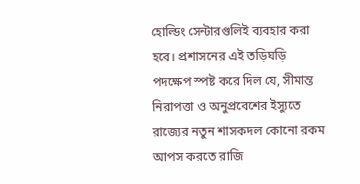হোল্ডিং সেন্টারগুলিই ব্যবহার করা হবে। প্রশাসনের এই তড়িঘড়ি পদক্ষেপ স্পষ্ট করে দিল যে, সীমান্ত নিরাপত্তা ও অনুপ্রবেশের ইস্যুতে রাজ্যের নতুন শাসকদল কোনো রকম আপস করতে রাজি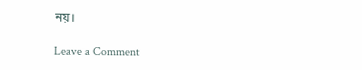নয়।

Leave a Comment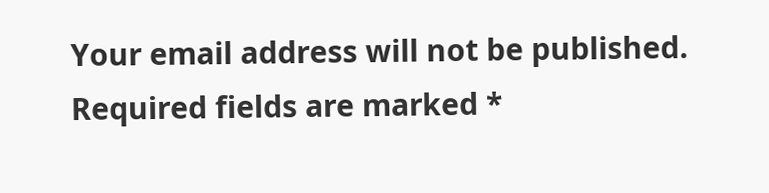Your email address will not be published. Required fields are marked *